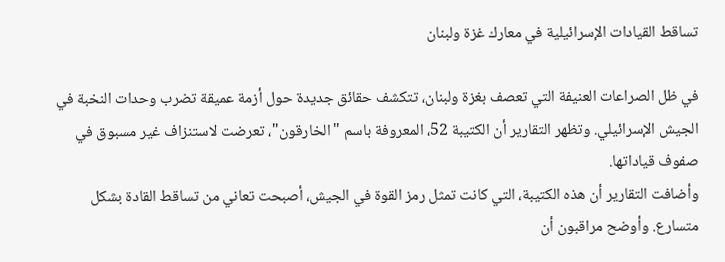تساقط القيادات الإسرائيلية في معارك غزة ولبنان

في ظل الصراعات العنيفة التي تعصف بغزة ولبنان، تتكشف حقائق جديدة حول أزمة عميقة تضرب وحدات النخبة في الجيش الإسرائيلي. وتظهر التقارير أن الكتيبة 52، المعروفة باسم "الخارقون"، تعرضت لاستنزاف غير مسبوق في صفوف قياداتها.
وأضافت التقارير أن هذه الكتيبة، التي كانت تمثل رمز القوة في الجيش، أصبحت تعاني من تساقط القادة بشكل متسارع. وأوضح مراقبون أن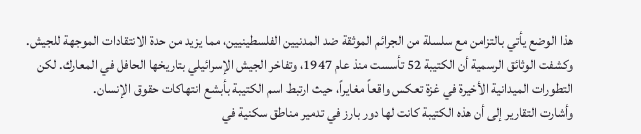هذا الوضع يأتي بالتزامن مع سلسلة من الجرائم الموثقة ضد المدنيين الفلسطينيين، مما يزيد من حدة الانتقادات الموجهة للجيش.
وكشفت الوثائق الرسمية أن الكتيبة 52 تأسست منذ عام 1947، وتفاخر الجيش الإسرائيلي بتاريخها الحافل في المعارك. لكن التطورات الميدانية الأخيرة في غزة تعكس واقعاً مغايراً، حيث ارتبط اسم الكتيبة بأبشع انتهاكات حقوق الإنسان.
وأشارت التقارير إلى أن هذه الكتيبة كانت لها دور بارز في تدمير مناطق سكنية في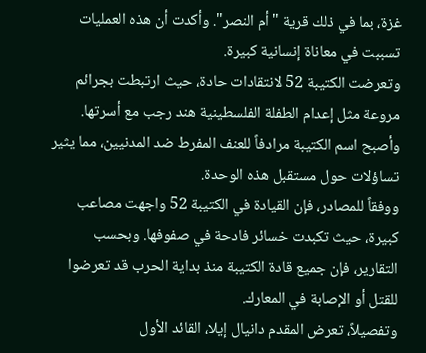غزة، بما في ذلك قرية "أم النصر". وأكدت أن هذه العمليات تسببت في معاناة إنسانية كبيرة.
وتعرضت الكتيبة 52 لانتقادات حادة، حيث ارتبطت بجرائم مروعة مثل إعدام الطفلة الفلسطينية هند رجب مع أسرتها. وأصبح اسم الكتيبة مرادفاً للعنف المفرط ضد المدنيين، مما يثير تساؤلات حول مستقبل هذه الوحدة.
ووفقاً للمصادر، فإن القيادة في الكتيبة 52 واجهت مصاعب كبيرة، حيث تكبدت خسائر فادحة في صفوفها. وبحسب التقارير، فإن جميع قادة الكتيبة منذ بداية الحرب قد تعرضوا للقتل أو الإصابة في المعارك.
وتفصيلاً، تعرض المقدم دانيال إيلا، القائد الأول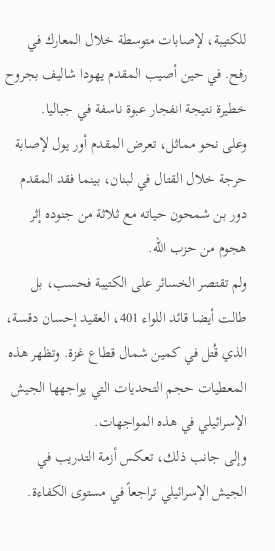للكتيبة، لإصابات متوسطة خلال المعارك في رفح. في حين أصيب المقدم يهودا شاليف بجروح خطيرة نتيجة انفجار عبوة ناسفة في جباليا.
وعلى نحو مماثل، تعرض المقدم أور يول لإصابة حرجة خلال القتال في لبنان، بينما فقد المقدم دور بن شمحون حياته مع ثلاثة من جنوده إثر هجوم من حزب الله.
ولم تقتصر الخسائر على الكتيبة فحسب، بل طالت أيضا قائد اللواء 401، العقيد إحسان دقسة، الذي قُتل في كمين شمال قطاع غزة. وتظهر هذه المعطيات حجم التحديات التي يواجهها الجيش الإسرائيلي في هذه المواجهات.
وإلى جانب ذلك، تعكس أزمة التدريب في الجيش الإسرائيلي تراجعاً في مستوى الكفاءة.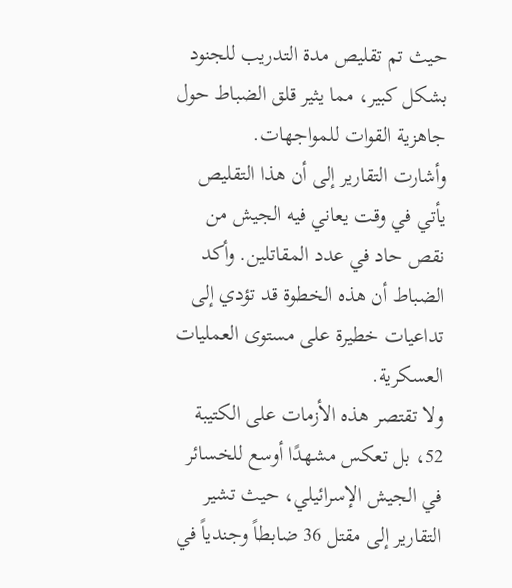حيث تم تقليص مدة التدريب للجنود بشكل كبير، مما يثير قلق الضباط حول جاهزية القوات للمواجهات.
وأشارت التقارير إلى أن هذا التقليص يأتي في وقت يعاني فيه الجيش من نقص حاد في عدد المقاتلين. وأكد الضباط أن هذه الخطوة قد تؤدي إلى تداعيات خطيرة على مستوى العمليات العسكرية.
ولا تقتصر هذه الأزمات على الكتيبة 52، بل تعكس مشهدًا أوسع للخسائر في الجيش الإسرائيلي، حيث تشير التقارير إلى مقتل 36 ضابطاً وجندياً في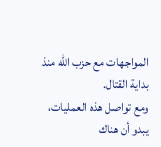المواجهات مع حزب الله منذ بداية القتال.
ومع تواصل هذه العمليات، يبدو أن هناك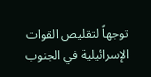توجهاً لتقليص القوات الإسرائيلية في الجنوب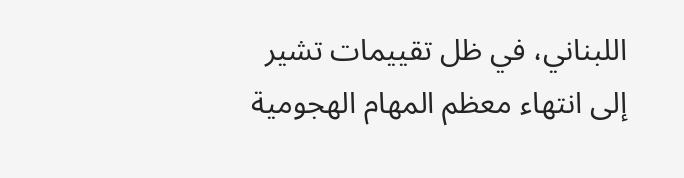اللبناني، في ظل تقييمات تشير إلى انتهاء معظم المهام الهجومية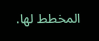المخطط لها.